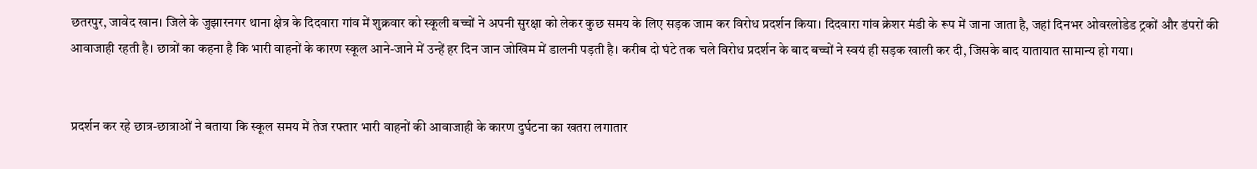छतरपुर, जावेद खान। जिले के जुझारनगर थाना क्षेत्र के दिदवारा गांव में शुक्रवार को स्कूली बच्चों ने अपनी सुरक्षा को लेकर कुछ समय के लिए सड़क जाम कर विरोध प्रदर्शन किया। दिदवारा गांव क्रेशर मंडी के रूप में जाना जाता है, जहां दिनभर ओवरलोडेड ट्रकों और डंपरों की आवाजाही रहती है। छात्रों का कहना है कि भारी वाहनों के कारण स्कूल आने-जाने में उन्हें हर दिन जान जोखिम में डालनी पड़ती है। करीब दो घंटे तक चले विरोध प्रदर्शन के बाद बच्चों ने स्वयं ही सड़क खाली कर दी, जिसके बाद यातायात सामान्य हो गया।


प्रदर्शन कर रहे छात्र-छात्राओं ने बताया कि स्कूल समय में तेज रफ्तार भारी वाहनों की आवाजाही के कारण दुर्घटना का खतरा लगातार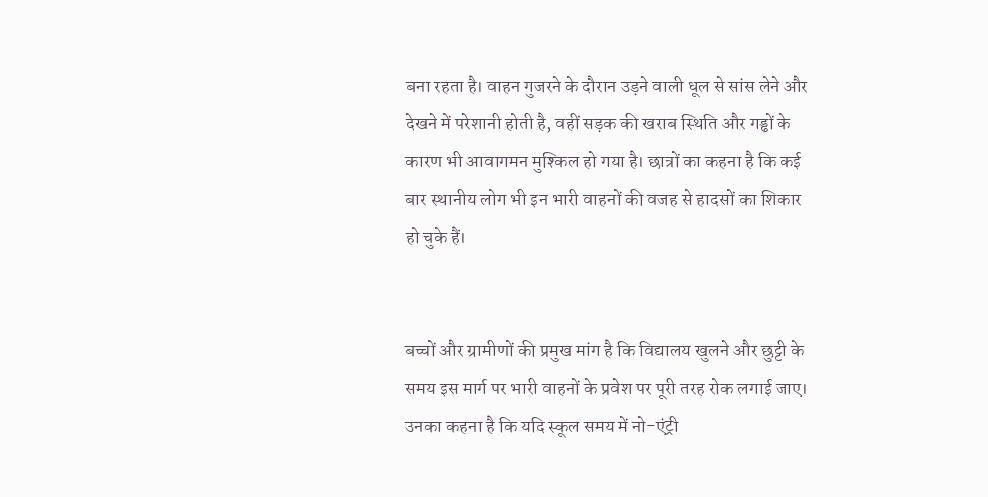बना रहता है। वाहन गुजरने के दौरान उड़ने वाली धूल से सांस लेने और देखने में परेशानी होती है, वहीं सड़क की खराब स्थिति और गड्ढों के कारण भी आवागमन मुश्किल हो गया है। छात्रों का कहना है कि कई बार स्थानीय लोग भी इन भारी वाहनों की वजह से हादसों का शिकार हो चुके हैं।


बच्चों और ग्रामीणों की प्रमुख मांग है कि विद्यालय खुलने और छुट्टी के समय इस मार्ग पर भारी वाहनों के प्रवेश पर पूरी तरह रोक लगाई जाए। उनका कहना है कि यदि स्कूल समय में नो-एंट्री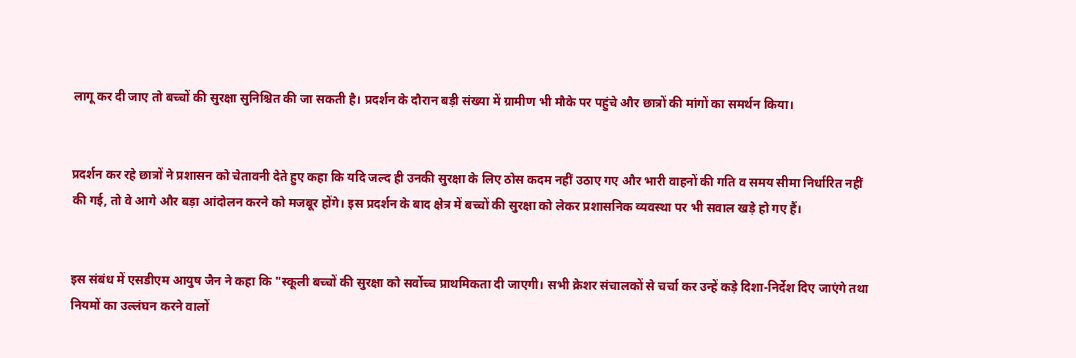लागू कर दी जाए तो बच्चों की सुरक्षा सुनिश्चित की जा सकती है। प्रदर्शन के दौरान बड़ी संख्या में ग्रामीण भी मौके पर पहुंचे और छात्रों की मांगों का समर्थन किया।


प्रदर्शन कर रहे छात्रों ने प्रशासन को चेतावनी देते हुए कहा कि यदि जल्द ही उनकी सुरक्षा के लिए ठोस कदम नहीं उठाए गए और भारी वाहनों की गति व समय सीमा निर्धारित नहीं की गई, तो वे आगे और बड़ा आंदोलन करने को मजबूर होंगे। इस प्रदर्शन के बाद क्षेत्र में बच्चों की सुरक्षा को लेकर प्रशासनिक व्यवस्था पर भी सवाल खड़े हो गए हैं।


इस संबंध में एसडीएम आयुष जैन ने कहा कि "स्कूली बच्चों की सुरक्षा को सर्वोच्च प्राथमिकता दी जाएगी। सभी क्रेशर संचालकों से चर्चा कर उन्हें कड़े दिशा-निर्देश दिए जाएंगे तथा नियमों का उल्लंघन करने वालों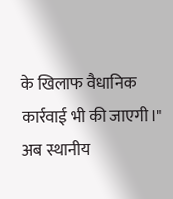के खिलाफ वैधानिक कार्रवाई भी की जाएगी।" अब स्थानीय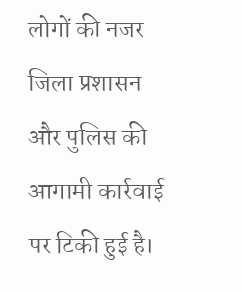लोगों की नजर जिला प्रशासन और पुलिस की आगामी कार्रवाई पर टिकी हुई है।